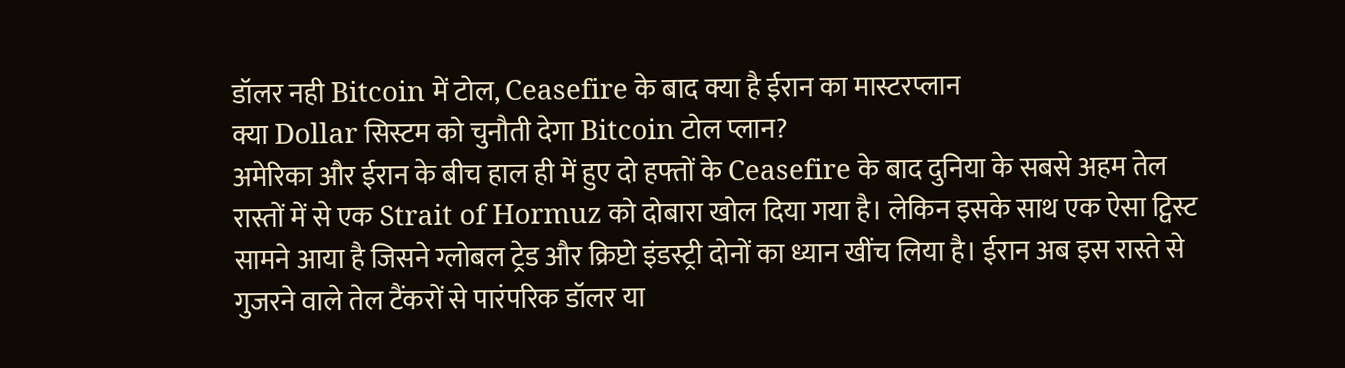डॉलर नही Bitcoin में टोल, Ceasefire के बाद क्या है ईरान का मास्टरप्लान
क्या Dollar सिस्टम को चुनौती देगा Bitcoin टोल प्लान?
अमेरिका और ईरान के बीच हाल ही में हुए दो हफ्तों के Ceasefire के बाद दुनिया के सबसे अहम तेल रास्तों में से एक Strait of Hormuz को दोबारा खोल दिया गया है। लेकिन इसके साथ एक ऐसा ट्विस्ट सामने आया है जिसने ग्लोबल ट्रेड और क्रिप्टो इंडस्ट्री दोनों का ध्यान खींच लिया है। ईरान अब इस रास्ते से गुजरने वाले तेल टैंकरों से पारंपरिक डॉलर या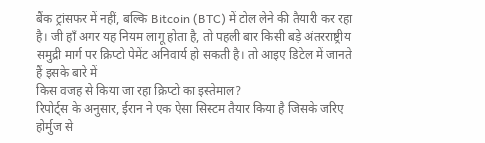बैंक ट्रांसफर में नहीं, बल्कि Bitcoin (BTC) में टोल लेने की तैयारी कर रहा है। जी हाँ अगर यह नियम लागू होता है, तो पहली बार किसी बड़े अंतरराष्ट्रीय समुद्री मार्ग पर क्रिप्टो पेमेंट अनिवार्य हो सकती है। तो आइए डिटेल में जानते हैं इसके बारे में
किस वजह से किया जा रहा क्रिप्टो का इस्तेमाल?
रिपोर्ट्स के अनुसार, ईरान ने एक ऐसा सिस्टम तैयार किया है जिसके जरिए होर्मुज से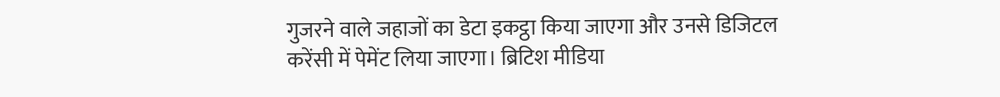गुजरने वाले जहाजों का डेटा इकट्ठा किया जाएगा और उनसे डिजिटल करेंसी में पेमेंट लिया जाएगा। ब्रिटिश मीडिया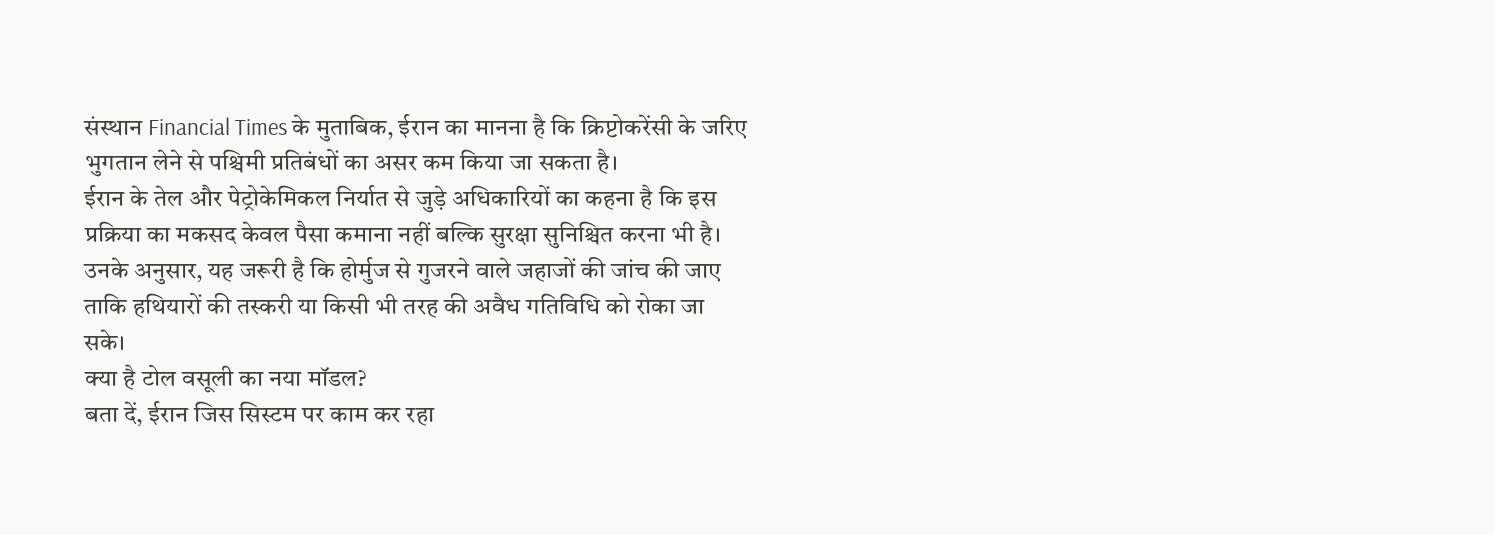संस्थान Financial Times के मुताबिक, ईरान का मानना है कि क्रिप्टोकरेंसी के जरिए भुगतान लेने से पश्चिमी प्रतिबंधों का असर कम किया जा सकता है।
ईरान के तेल और पेट्रोकेमिकल निर्यात से जुड़े अधिकारियों का कहना है कि इस प्रक्रिया का मकसद केवल पैसा कमाना नहीं बल्कि सुरक्षा सुनिश्चित करना भी है। उनके अनुसार, यह जरूरी है कि होर्मुज से गुजरने वाले जहाजों की जांच की जाए ताकि हथियारों की तस्करी या किसी भी तरह की अवैध गतिविधि को रोका जा सके।
क्या है टोल वसूली का नया मॉडल?
बता दें, ईरान जिस सिस्टम पर काम कर रहा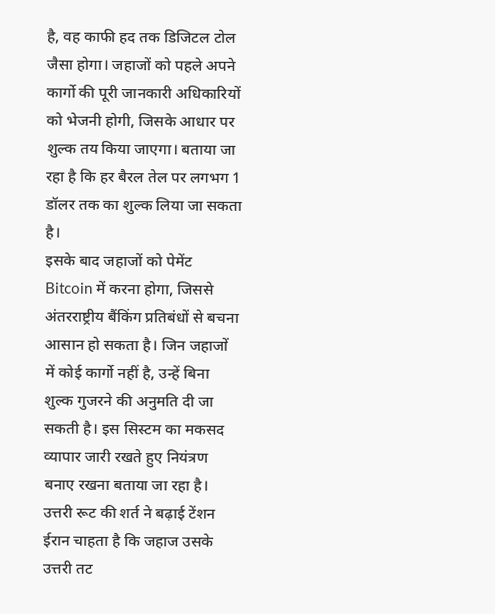है, वह काफी हद तक डिजिटल टोल जैसा होगा। जहाजों को पहले अपने कार्गो की पूरी जानकारी अधिकारियों को भेजनी होगी, जिसके आधार पर शुल्क तय किया जाएगा। बताया जा रहा है कि हर बैरल तेल पर लगभग 1 डॉलर तक का शुल्क लिया जा सकता है।
इसके बाद जहाजों को पेमेंट Bitcoin में करना होगा, जिससे अंतरराष्ट्रीय बैंकिंग प्रतिबंधों से बचना आसान हो सकता है। जिन जहाजों में कोई कार्गो नहीं है, उन्हें बिना शुल्क गुजरने की अनुमति दी जा सकती है। इस सिस्टम का मकसद व्यापार जारी रखते हुए नियंत्रण बनाए रखना बताया जा रहा है।
उत्तरी रूट की शर्त ने बढ़ाई टेंशन
ईरान चाहता है कि जहाज उसके उत्तरी तट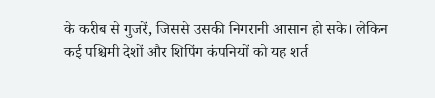के करीब से गुजरें, जिससे उसकी निगरानी आसान हो सके। लेकिन कई पश्चिमी देशों और शिपिंग कंपनियों को यह शर्त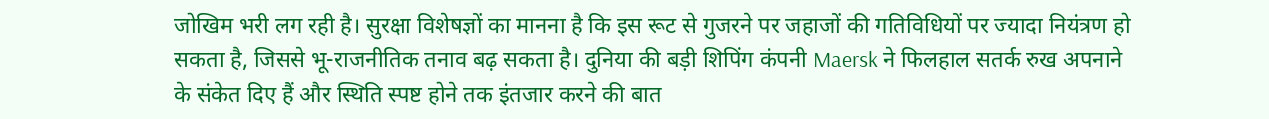जोखिम भरी लग रही है। सुरक्षा विशेषज्ञों का मानना है कि इस रूट से गुजरने पर जहाजों की गतिविधियों पर ज्यादा नियंत्रण हो सकता है, जिससे भू-राजनीतिक तनाव बढ़ सकता है। दुनिया की बड़ी शिपिंग कंपनी Maersk ने फिलहाल सतर्क रुख अपनाने के संकेत दिए हैं और स्थिति स्पष्ट होने तक इंतजार करने की बात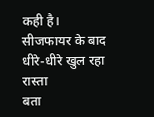कही है।
सीजफायर के बाद धीरे-धीरे खुल रहा रास्ता
बता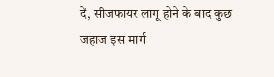दें, सीजफायर लागू होने के बाद कुछ जहाज इस मार्ग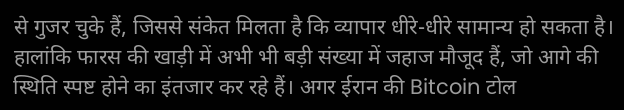से गुजर चुके हैं, जिससे संकेत मिलता है कि व्यापार धीरे-धीरे सामान्य हो सकता है। हालांकि फारस की खाड़ी में अभी भी बड़ी संख्या में जहाज मौजूद हैं, जो आगे की स्थिति स्पष्ट होने का इंतजार कर रहे हैं। अगर ईरान की Bitcoin टोल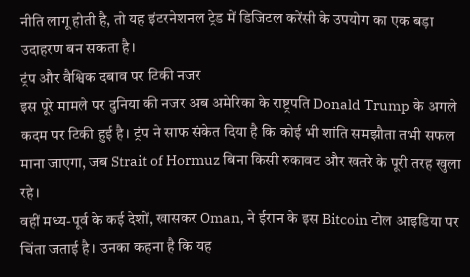नीति लागू होती है, तो यह इंटरनेशनल ट्रेड में डिजिटल करेंसी के उपयोग का एक बड़ा उदाहरण बन सकता है।
ट्रंप और वैश्विक दबाव पर टिकी नजर
इस पूरे मामले पर दुनिया की नजर अब अमेरिका के राष्ट्रपति Donald Trump के अगले कदम पर टिकी हुई है। ट्रंप ने साफ संकेत दिया है कि कोई भी शांति समझौता तभी सफल माना जाएगा, जब Strait of Hormuz बिना किसी रुकावट और खतरे के पूरी तरह खुला रहे।
वहीं मध्य-पूर्व के कई देशों, खासकर Oman, ने ईरान के इस Bitcoin टोल आइडिया पर चिंता जताई है। उनका कहना है कि यह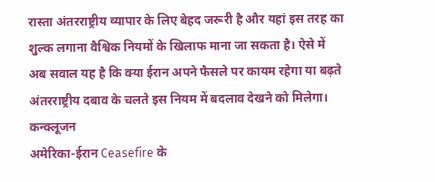रास्ता अंतरराष्ट्रीय व्यापार के लिए बेहद जरूरी है और यहां इस तरह का शुल्क लगाना वैश्विक नियमों के खिलाफ माना जा सकता है। ऐसे में अब सवाल यह है कि क्या ईरान अपने फैसले पर कायम रहेगा या बढ़ते अंतरराष्ट्रीय दबाव के चलते इस नियम में बदलाव देखने को मिलेगा।
कन्क्लूजन
अमेरिका-ईरान Ceasefire के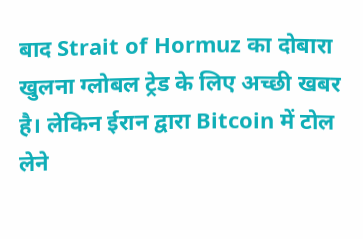बाद Strait of Hormuz का दोबारा खुलना ग्लोबल ट्रेड के लिए अच्छी खबर है। लेकिन ईरान द्वारा Bitcoin में टोल लेने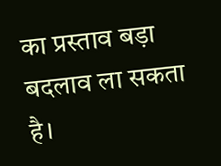का प्रस्ताव बड़ा बदलाव ला सकता है।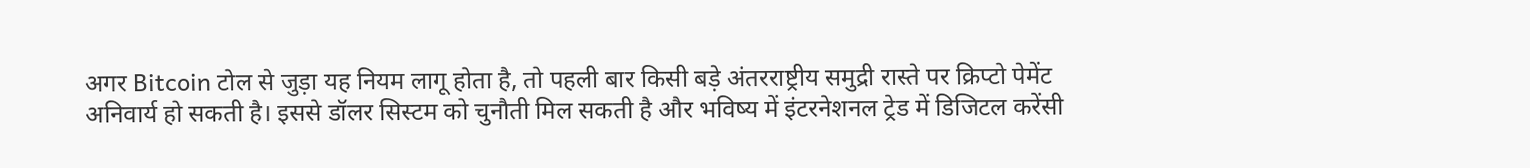अगर Bitcoin टोल से जुड़ा यह नियम लागू होता है, तो पहली बार किसी बड़े अंतरराष्ट्रीय समुद्री रास्ते पर क्रिप्टो पेमेंट अनिवार्य हो सकती है। इससे डॉलर सिस्टम को चुनौती मिल सकती है और भविष्य में इंटरनेशनल ट्रेड में डिजिटल करेंसी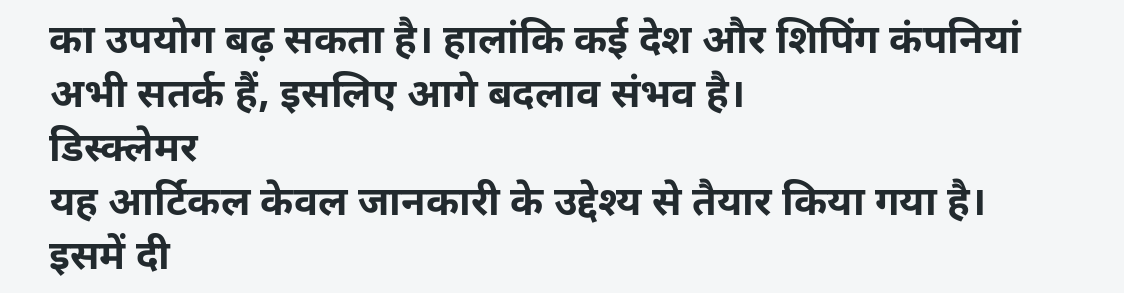का उपयोग बढ़ सकता है। हालांकि कई देश और शिपिंग कंपनियां अभी सतर्क हैं, इसलिए आगे बदलाव संभव है।
डिस्क्लेमर
यह आर्टिकल केवल जानकारी के उद्देश्य से तैयार किया गया है। इसमें दी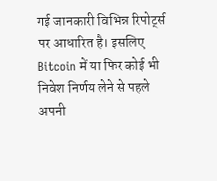गई जानकारी विभिन्न रिपोर्ट्स पर आधारित है। इसलिए Bitcoin में या फिर कोई भी निवेश निर्णय लेने से पहले अपनी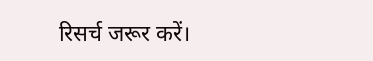रिसर्च जरूर करें।